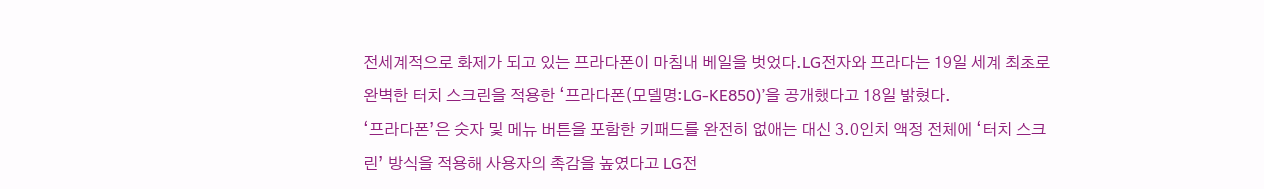전세계적으로 화제가 되고 있는 프라다폰이 마침내 베일을 벗었다.LG전자와 프라다는 19일 세계 최초로 완벽한 터치 스크린을 적용한 ‘프라다폰(모델명:LG-KE850)’을 공개했다고 18일 밝혔다.
‘프라다폰’은 숫자 및 메뉴 버튼을 포함한 키패드를 완전히 없애는 대신 3.0인치 액정 전체에 ‘터치 스크린’ 방식을 적용해 사용자의 촉감을 높였다고 LG전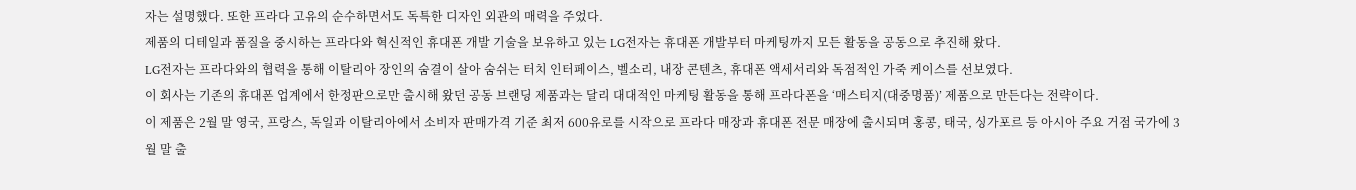자는 설명했다. 또한 프라다 고유의 순수하면서도 독특한 디자인 외관의 매력을 주었다.
제품의 디테일과 품질을 중시하는 프라다와 혁신적인 휴대폰 개발 기술을 보유하고 있는 LG전자는 휴대폰 개발부터 마케팅까지 모든 활동을 공동으로 추진해 왔다.
LG전자는 프라다와의 협력을 통해 이탈리아 장인의 숨결이 살아 숨쉬는 터치 인터페이스, 벨소리, 내장 콘텐츠, 휴대폰 액세서리와 독점적인 가죽 케이스를 선보였다.
이 회사는 기존의 휴대폰 업계에서 한정판으로만 출시해 왔던 공동 브랜딩 제품과는 달리 대대적인 마케팅 활동을 통해 프라다폰을 ‘매스티지(대중명품)’ 제품으로 만든다는 전략이다.
이 제품은 2월 말 영국, 프랑스, 독일과 이탈리아에서 소비자 판매가격 기준 최저 600유로를 시작으로 프라다 매장과 휴대폰 전문 매장에 출시되며 홍콩, 태국, 싱가포르 등 아시아 주요 거점 국가에 3월 말 출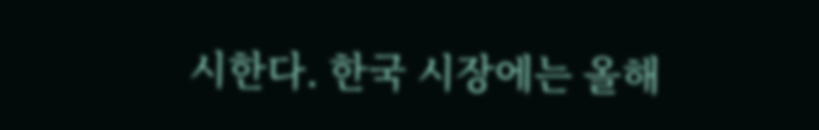시한다. 한국 시장에는 올해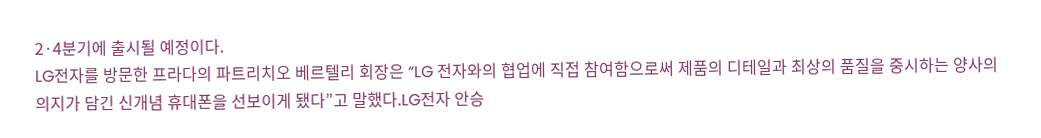2·4분기에 출시될 예정이다.
LG전자를 방문한 프라다의 파트리치오 베르텔리 회장은 “LG 전자와의 협업에 직접 참여함으로써 제품의 디테일과 최상의 품질을 중시하는 양사의 의지가 담긴 신개념 휴대폰을 선보이게 됐다”고 말했다.LG전자 안승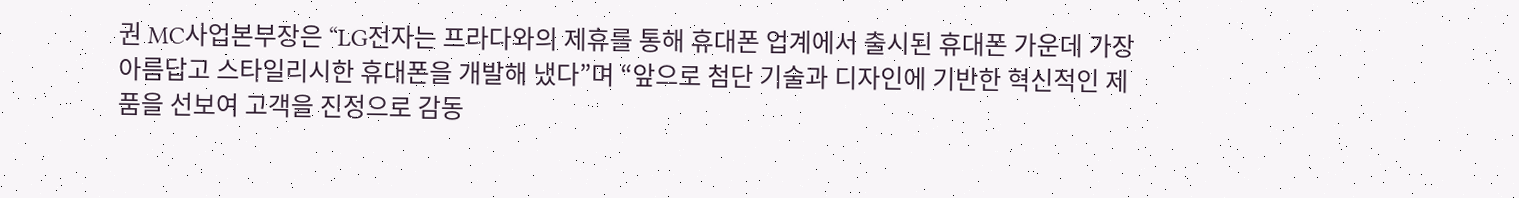권 MC사업본부장은 “LG전자는 프라다와의 제휴를 통해 휴대폰 업계에서 출시된 휴대폰 가운데 가장 아름답고 스타일리시한 휴대폰을 개발해 냈다”며 “앞으로 첨단 기술과 디자인에 기반한 혁신적인 제품을 선보여 고객을 진정으로 감동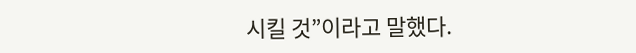시킬 것”이라고 말했다.